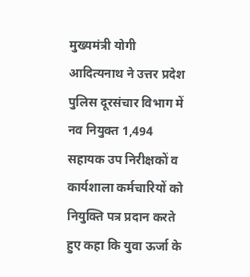मुख्यमंत्री योगी आदित्यनाथ ने उत्तर प्रदेश पुलिस दूरसंचार विभाग में नव नियुक्त 1,494 सहायक उप निरीक्षकों व कार्यशाला कर्मचारियों को नियुक्ति पत्र प्रदान करते हुए कहा कि युवा ऊर्जा के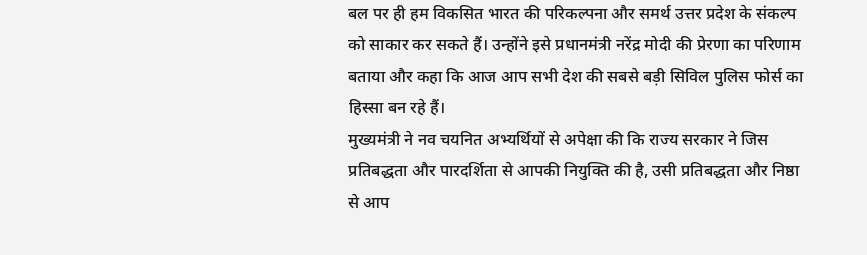बल पर ही हम विकसित भारत की परिकल्पना और समर्थ उत्तर प्रदेश के संकल्प को साकार कर सकते हैं। उन्होंने इसे प्रधानमंत्री नरेंद्र मोदी की प्रेरणा का परिणाम बताया और कहा कि आज आप सभी देश की सबसे बड़ी सिविल पुलिस फोर्स का हिस्सा बन रहे हैं।
मुख्यमंत्री ने नव चयनित अभ्यर्थियों से अपेक्षा की कि राज्य सरकार ने जिस प्रतिबद्धता और पारदर्शिता से आपकी नियुक्ति की है, उसी प्रतिबद्धता और निष्ठा से आप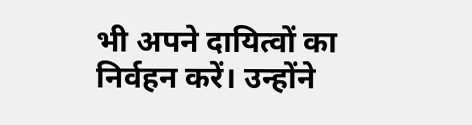भी अपने दायित्वों का निर्वहन करें। उन्होंने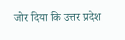जोर दिया कि उत्तर प्रदेश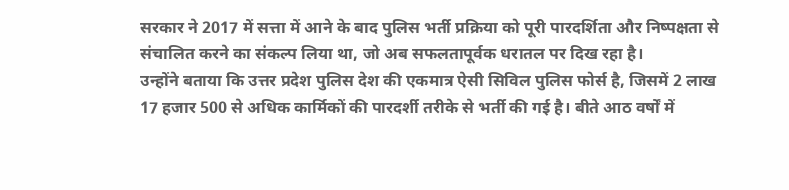सरकार ने 2017 में सत्ता में आने के बाद पुलिस भर्ती प्रक्रिया को पूरी पारदर्शिता और निष्पक्षता से संचालित करने का संकल्प लिया था, जो अब सफलतापूर्वक धरातल पर दिख रहा है।
उन्होंने बताया कि उत्तर प्रदेश पुलिस देश की एकमात्र ऐसी सिविल पुलिस फोर्स है, जिसमें 2 लाख 17 हजार 500 से अधिक कार्मिकों की पारदर्शी तरीके से भर्ती की गई है। बीते आठ वर्षों में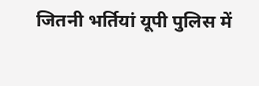जितनी भर्तियां यूपी पुलिस में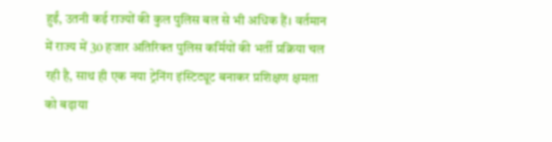हुईं, उतनी कई राज्यों की कुल पुलिस बल से भी अधिक हैं। वर्तमान में राज्य में 30 हजार अतिरिक्त पुलिस कर्मियों की भर्ती प्रक्रिया चल रही है, साथ ही एक नया ट्रेनिंग इंस्टिट्यूट बनाकर प्रशिक्षण क्षमता को बढ़ाया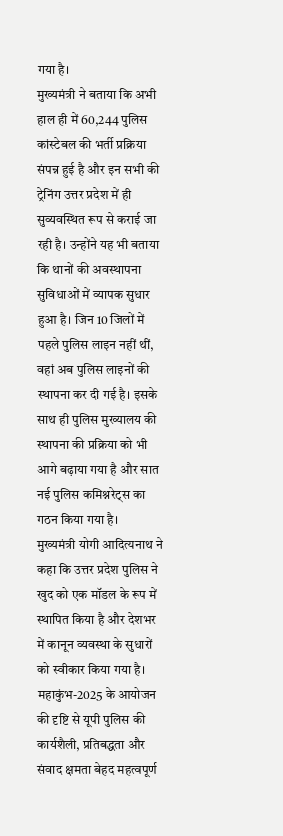गया है।
मुख्यमंत्री ने बताया कि अभी हाल ही में 60,244 पुलिस कांस्टेबल की भर्ती प्रक्रिया संपन्न हुई है और इन सभी की ट्रेनिंग उत्तर प्रदेश में ही सुव्यवस्थित रूप से कराई जा रही है। उन्होंने यह भी बताया कि थानों की अवस्थापना सुविधाओं में व्यापक सुधार हुआ है। जिन 10 जिलों में पहले पुलिस लाइन नहीं थीं, वहां अब पुलिस लाइनों की स्थापना कर दी गई है। इसके साथ ही पुलिस मुख्यालय की स्थापना की प्रक्रिया को भी आगे बढ़ाया गया है और सात नई पुलिस कमिश्नरेट्स का गठन किया गया है।
मुख्यमंत्री योगी आदित्यनाथ ने कहा कि उत्तर प्रदेश पुलिस ने खुद को एक मॉडल के रूप में स्थापित किया है और देशभर में कानून व्यवस्था के सुधारों को स्वीकार किया गया है। महाकुंभ-2025 के आयोजन की दृष्टि से यूपी पुलिस की कार्यशैली, प्रतिबद्धता और संवाद क्षमता बेहद महत्वपूर्ण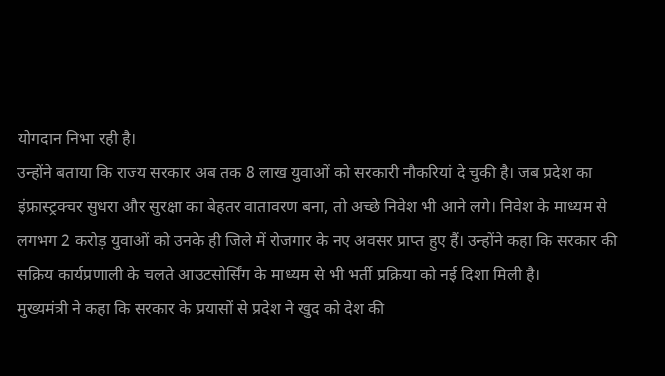योगदान निभा रही है।
उन्होंने बताया कि राज्य सरकार अब तक 8 लाख युवाओं को सरकारी नौकरियां दे चुकी है। जब प्रदेश का इंफ्रास्ट्रक्चर सुधरा और सुरक्षा का बेहतर वातावरण बना, तो अच्छे निवेश भी आने लगे। निवेश के माध्यम से लगभग 2 करोड़ युवाओं को उनके ही जिले में रोजगार के नए अवसर प्राप्त हुए हैं। उन्होंने कहा कि सरकार की सक्रिय कार्यप्रणाली के चलते आउटसोर्सिंग के माध्यम से भी भर्ती प्रक्रिया को नई दिशा मिली है।
मुख्यमंत्री ने कहा कि सरकार के प्रयासों से प्रदेश ने खुद को देश की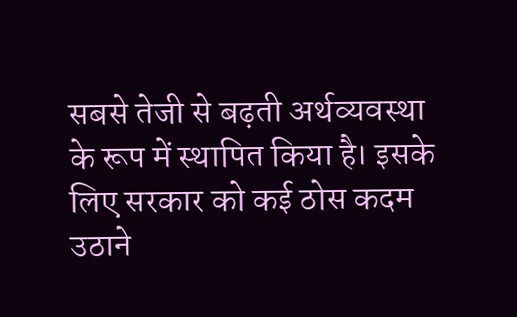सबसे तेजी से बढ़ती अर्थव्यवस्था के रूप में स्थापित किया है। इसके लिए सरकार को कई ठोस कदम उठाने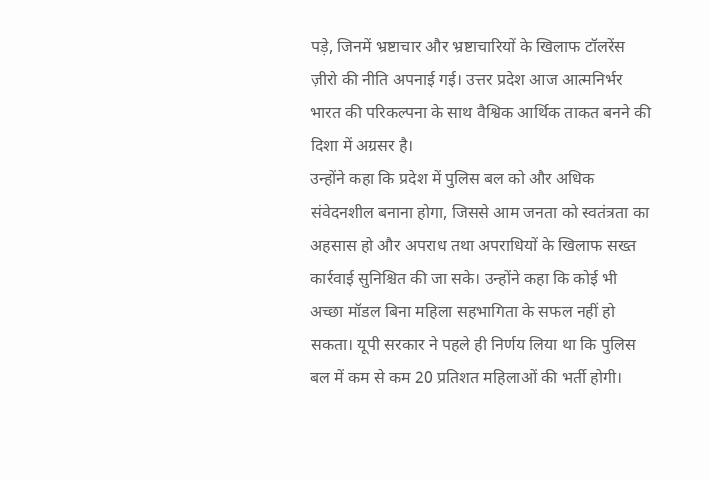पड़े, जिनमें भ्रष्टाचार और भ्रष्टाचारियों के खिलाफ टॉलरेंस ज़ीरो की नीति अपनाई गई। उत्तर प्रदेश आज आत्मनिर्भर भारत की परिकल्पना के साथ वैश्विक आर्थिक ताकत बनने की दिशा में अग्रसर है।
उन्होंने कहा कि प्रदेश में पुलिस बल को और अधिक संवेदनशील बनाना होगा, जिससे आम जनता को स्वतंत्रता का अहसास हो और अपराध तथा अपराधियों के खिलाफ सख्त कार्रवाई सुनिश्चित की जा सके। उन्होंने कहा कि कोई भी अच्छा मॉडल बिना महिला सहभागिता के सफल नहीं हो सकता। यूपी सरकार ने पहले ही निर्णय लिया था कि पुलिस बल में कम से कम 20 प्रतिशत महिलाओं की भर्ती होगी।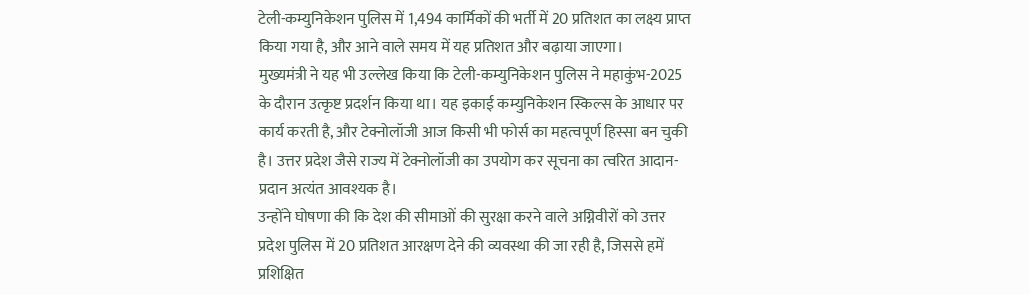टेली-कम्युनिकेशन पुलिस में 1,494 कार्मिकों की भर्ती में 20 प्रतिशत का लक्ष्य प्राप्त किया गया है, और आने वाले समय में यह प्रतिशत और बढ़ाया जाएगा।
मुख्यमंत्री ने यह भी उल्लेख किया कि टेली-कम्युनिकेशन पुलिस ने महाकुंभ-2025 के दौरान उत्कृष्ट प्रदर्शन किया था। यह इकाई कम्युनिकेशन स्किल्स के आधार पर कार्य करती है, और टेक्नोलॉजी आज किसी भी फोर्स का महत्वपूर्ण हिस्सा बन चुकी है। उत्तर प्रदेश जैसे राज्य में टेक्नोलॉजी का उपयोग कर सूचना का त्वरित आदान-प्रदान अत्यंत आवश्यक है।
उन्होंने घोषणा की कि देश की सीमाओं की सुरक्षा करने वाले अग्निवीरों को उत्तर प्रदेश पुलिस में 20 प्रतिशत आरक्षण देने की व्यवस्था की जा रही है, जिससे हमें प्रशिक्षित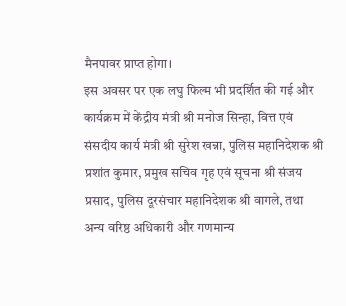मैनपावर प्राप्त होगा।
इस अवसर पर एक लघु फिल्म भी प्रदर्शित की गई और कार्यक्रम में केंद्रीय मंत्री श्री मनोज सिन्हा, वित्त एवं संसदीय कार्य मंत्री श्री सुरेश खन्ना, पुलिस महानिदेशक श्री प्रशांत कुमार, प्रमुख सचिव गृह एवं सूचना श्री संजय प्रसाद, पुलिस दूरसंचार महानिदेशक श्री वागले, तथा अन्य वरिष्ठ अधिकारी और गणमान्य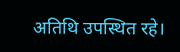अतिथि उपस्थित रहे।